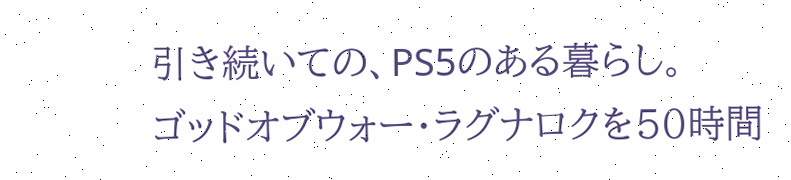引き続いての、PS5のある暮らし。
ゴッドオブウォー・ラグナロクを50時間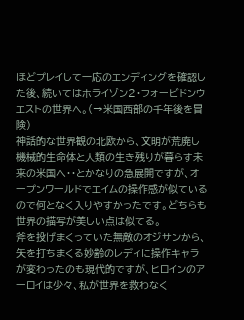ほどプレイして一応のエンディングを確認した後、続いてはホライゾン2・フォービドンウエストの世界へ。(→米国西部の千年後を冒険)
神話的な世界観の北欧から、文明が荒廃し機械的生命体と人類の生き残りが暮らす未来の米国へ・・とかなりの急展開ですが、オープンワールドでエイムの操作感が似ているので何となく入りやすかったです。どちらも世界の描写が美しい点は似てる。
斧を投げまくっていた無敵のオジサンから、矢を打ちまくる妙齢のレディに操作キャラが変わったのも現代的ですが、ヒロインのアーロイは少々、私が世界を救わなく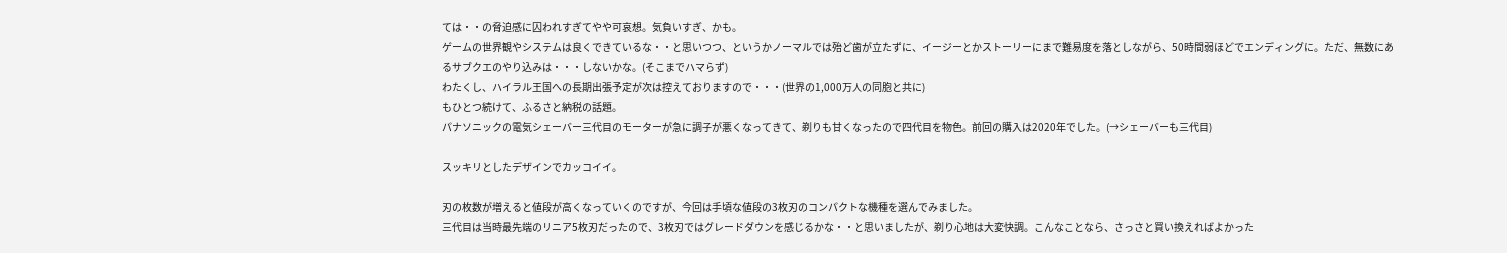ては・・の脅迫感に囚われすぎてやや可哀想。気負いすぎ、かも。
ゲームの世界観やシステムは良くできているな・・と思いつつ、というかノーマルでは殆ど歯が立たずに、イージーとかストーリーにまで難易度を落としながら、50時間弱ほどでエンディングに。ただ、無数にあるサブクエのやり込みは・・・しないかな。(そこまでハマらず)
わたくし、ハイラル王国への長期出張予定が次は控えておりますので・・・(世界の1,000万人の同胞と共に)
もひとつ続けて、ふるさと納税の話題。
パナソニックの電気シェーバー三代目のモーターが急に調子が悪くなってきて、剃りも甘くなったので四代目を物色。前回の購入は2020年でした。(→シェーバーも三代目)

スッキリとしたデザインでカッコイイ。

刃の枚数が増えると値段が高くなっていくのですが、今回は手頃な値段の3枚刃のコンパクトな機種を選んでみました。
三代目は当時最先端のリニア5枚刃だったので、3枚刃ではグレードダウンを感じるかな・・と思いましたが、剃り心地は大変快調。こんなことなら、さっさと買い換えればよかった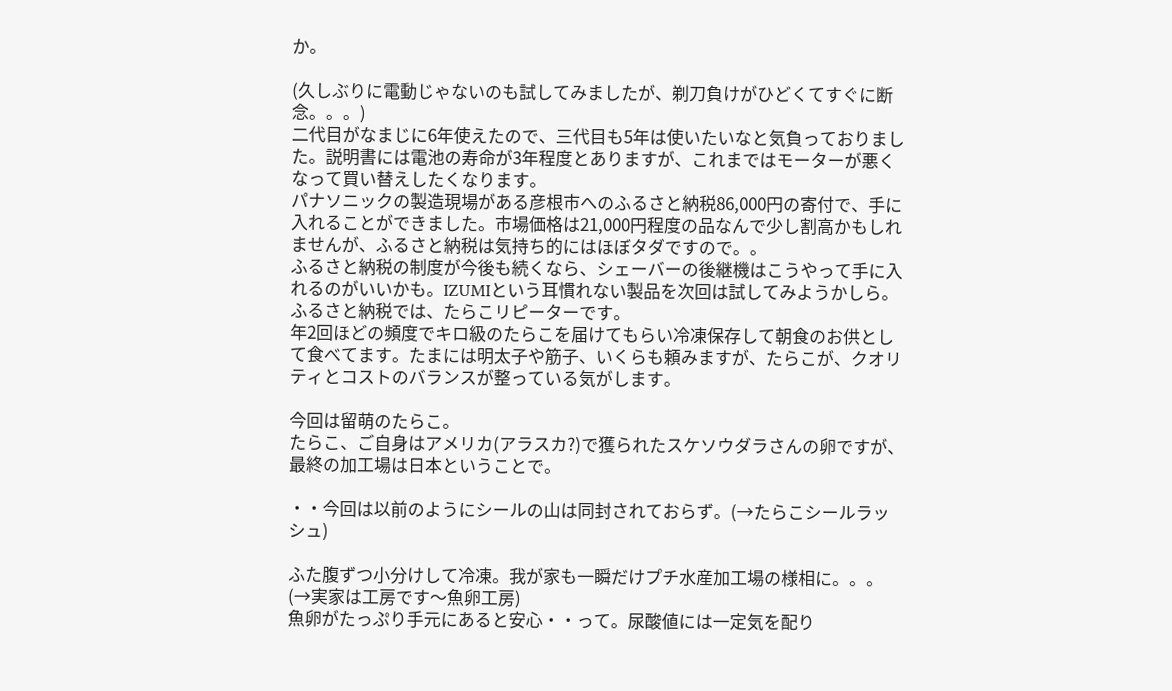か。

(久しぶりに電動じゃないのも試してみましたが、剃刀負けがひどくてすぐに断念。。。)
二代目がなまじに6年使えたので、三代目も5年は使いたいなと気負っておりました。説明書には電池の寿命が3年程度とありますが、これまではモーターが悪くなって買い替えしたくなります。
パナソニックの製造現場がある彦根市へのふるさと納税86,000円の寄付で、手に入れることができました。市場価格は21,000円程度の品なんで少し割高かもしれませんが、ふるさと納税は気持ち的にはほぼタダですので。。
ふるさと納税の制度が今後も続くなら、シェーバーの後継機はこうやって手に入れるのがいいかも。IZUMIという耳慣れない製品を次回は試してみようかしら。
ふるさと納税では、たらこリピーターです。
年2回ほどの頻度でキロ級のたらこを届けてもらい冷凍保存して朝食のお供として食べてます。たまには明太子や筋子、いくらも頼みますが、たらこが、クオリティとコストのバランスが整っている気がします。

今回は留萌のたらこ。
たらこ、ご自身はアメリカ(アラスカ?)で獲られたスケソウダラさんの卵ですが、最終の加工場は日本ということで。

・・今回は以前のようにシールの山は同封されておらず。(→たらこシールラッシュ)

ふた腹ずつ小分けして冷凍。我が家も一瞬だけプチ水産加工場の様相に。。。(→実家は工房です〜魚卵工房)
魚卵がたっぷり手元にあると安心・・って。尿酸値には一定気を配り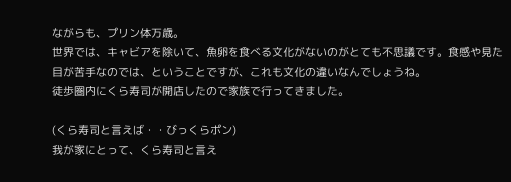ながらも、プリン体万歳。
世界では、キャビアを除いて、魚卵を食べる文化がないのがとても不思議です。食感や見た目が苦手なのでは、ということですが、これも文化の違いなんでしょうね。
徒歩圏内にくら寿司が開店したので家族で行ってきました。

(くら寿司と言えば・・びっくらポン)
我が家にとって、くら寿司と言え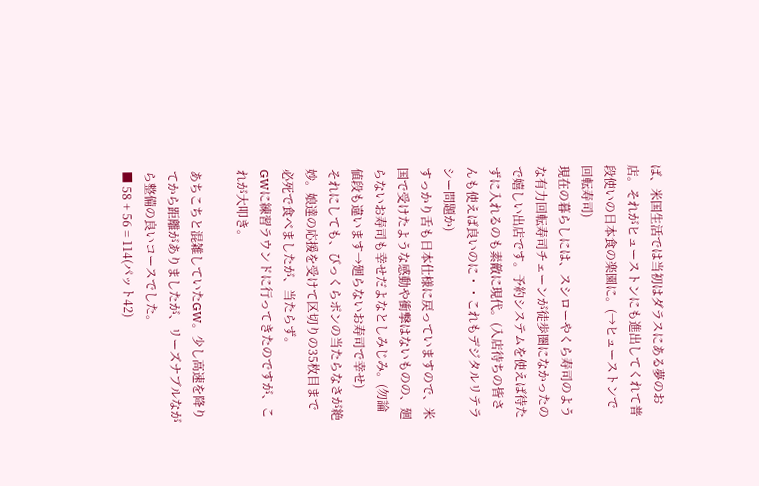ば、米国生活では当初はダラスにある夢のお店。それがヒューストンにも進出してくれて普段使いの日本食の楽園に。(→ヒューストンで回転寿司)
現在の暮らしには、スシローやくら寿司のような有力回転寿司チェーンが徒歩圏になかったので嬉しい出店です。予約システムを使えば待たずに入れるのも素敵に現代。(入店待ちの皆さんも使えば良いのに・・これもデジタルリテラシー問題か)
すっかり舌も日本仕様に戻っていますので、米国で受けたような感動や衝撃はないものの、廻らないお寿司も幸せだよなとしみじみ。(勿論値段も違います→廻らないお寿司で幸せ)
それにしても、びっくらポンの当たらなさが絶妙。娘達の応援を受けて区切りの35枚目まで必死で食べましたが、当たらず。
GWに練習ラウンドに行ってきたのですが、これが大叩き。

あちこちと混雑していたGW。少し高速を降りてから距離がありましたが、リーズナブルながら整備の良いコースでした。
■ 58 + 56 = 114(パット42)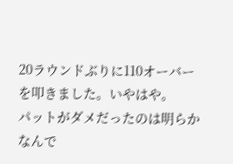20ラウンドぶりに110オーバーを叩きました。いやはや。
パットがダメだったのは明らかなんで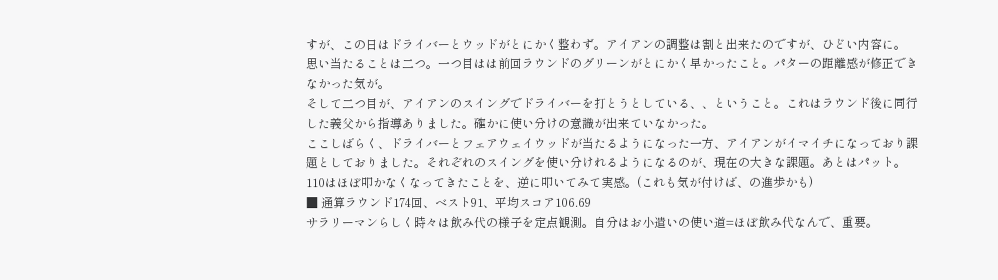すが、この日はドライバーとウッドがとにかく整わず。アイアンの調整は割と出来たのですが、ひどい内容に。
思い当たることは二つ。一つ目はは前回ラウンドのグリーンがとにかく早かったこと。パターの距離感が修正できなかった気が。
そして二つ目が、アイアンのスイングでドライバーを打とうとしている、、ということ。これはラウンド後に同行した義父から指導ありました。確かに使い分けの意識が出来ていなかった。
ここしばらく、ドライバーとフェアウェイウッドが当たるようになった一方、アイアンがイマイチになっており課題としておりました。それぞれのスイングを使い分けれるようになるのが、現在の大きな課題。あとはパット。
110はほぼ叩かなくなってきたことを、逆に叩いてみて実感。(これも気が付けば、の進歩かも)
■ 通算ラウンド174回、ベスト91、平均スコア106.69
サラリーマンらしく時々は飲み代の様子を定点観測。自分はお小遣いの使い道=ほぼ飲み代なんで、重要。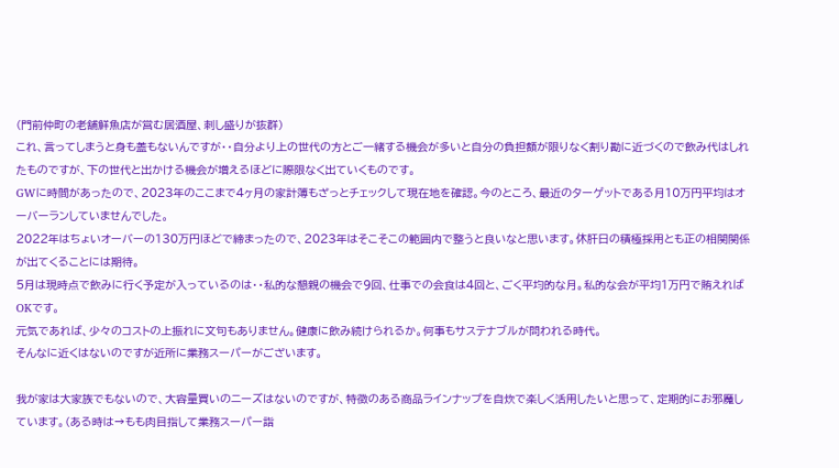(門前仲町の老舗鮮魚店が営む居酒屋、刺し盛りが抜群)
これ、言ってしまうと身も蓋もないんですが・・自分より上の世代の方とご一緒する機会が多いと自分の負担額が限りなく割り勘に近づくので飲み代はしれたものですが、下の世代と出かける機会が増えるほどに際限なく出ていくものです。
GWに時間があったので、2023年のここまで4ヶ月の家計簿もざっとチェックして現在地を確認。今のところ、最近のターゲットである月10万円平均はオーバーランしていませんでした。
2022年はちょいオーバーの130万円ほどで締まったので、2023年はそこそこの範囲内で整うと良いなと思います。休肝日の積極採用とも正の相関関係が出てくることには期待。
5月は現時点で飲みに行く予定が入っているのは・・私的な懇親の機会で9回、仕事での会食は4回と、ごく平均的な月。私的な会が平均1万円で賄えればOKです。
元気であれば、少々のコストの上振れに文句もありません。健康に飲み続けられるか。何事もサステナブルが問われる時代。
そんなに近くはないのですが近所に業務スーパーがございます。

我が家は大家族でもないので、大容量買いのニーズはないのですが、特徴のある商品ラインナップを自炊で楽しく活用したいと思って、定期的にお邪魔しています。(ある時は→もも肉目指して業務スーパー詣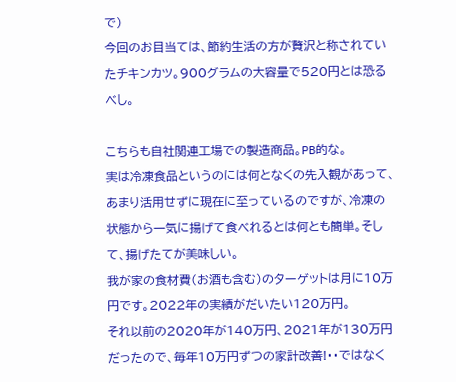で)
今回のお目当ては、節約生活の方が贅沢と称されていたチキンカツ。900グラムの大容量で520円とは恐るべし。

こちらも自社関連工場での製造商品。PB的な。
実は冷凍食品というのには何となくの先入観があって、あまり活用せずに現在に至っているのですが、冷凍の状態から一気に揚げて食べれるとは何とも簡単。そして、揚げたてが美味しい。
我が家の食材費(お酒も含む)のターゲットは月に10万円です。2022年の実績がだいたい120万円。
それ以前の2020年が140万円、2021年が130万円だったので、毎年10万円ずつの家計改善!・・ではなく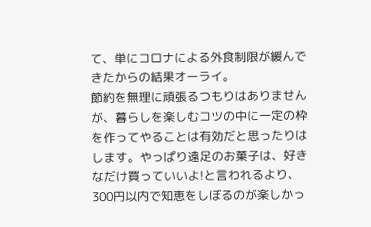て、単にコロナによる外食制限が緩んできたからの結果オーライ。
節約を無理に頑張るつもりはありませんが、暮らしを楽しむコツの中に一定の枠を作ってやることは有効だと思ったりはします。やっぱり遠足のお菓子は、好きなだけ買っていいよ!と言われるより、300円以内で知恵をしぼるのが楽しかっ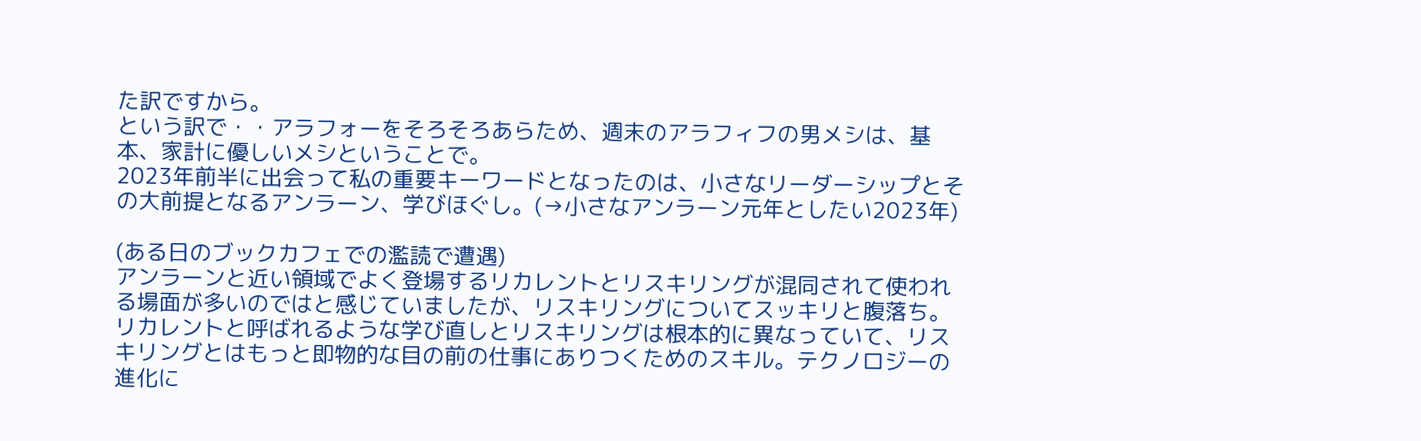た訳ですから。
という訳で・・アラフォーをそろそろあらため、週末のアラフィフの男メシは、基本、家計に優しいメシということで。
2023年前半に出会って私の重要キーワードとなったのは、小さなリーダーシップとその大前提となるアンラーン、学びほぐし。(→小さなアンラーン元年としたい2023年)

(ある日のブックカフェでの濫読で遭遇)
アンラーンと近い領域でよく登場するリカレントとリスキリングが混同されて使われる場面が多いのではと感じていましたが、リスキリングについてスッキリと腹落ち。
リカレントと呼ばれるような学び直しとリスキリングは根本的に異なっていて、リスキリングとはもっと即物的な目の前の仕事にありつくためのスキル。テクノロジーの進化に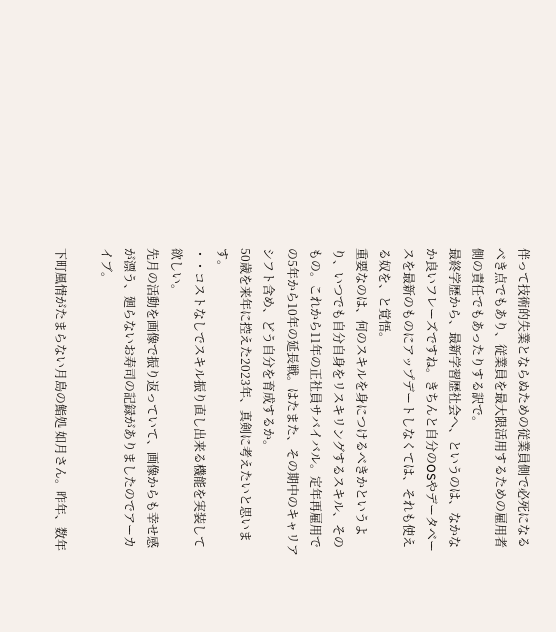伴って技術的失業とならぬための従業員側で必死になるべき点でもあり、従業員を最大限活用するための雇用者側の責任でもあったりする訳で。
最終学歴から、最新学習歴社会へ、というのは、なかなか良いフレーズですね。きちんと自分のOSやデータベースを最新のものにアップデートしなくては、それも使える奴を、と覚悟。
重要なのは、何のスキルを身につけるべきかというより、いつでも自分自身をリスキリングするスキル、そのもの。これから11年の正社員サバイバル。定年再雇用での5年から10年の延長戦。はたまた、その期中のキャリアシフト含め、どう自分を育成するか。
50歳を来年に控えた2023年、真剣に考えたいと思います。
・・コストなしでスキル振り直し出来る機能を実装して欲しい。
先月の活動を画像で振り返っていて、画像からも幸せ感が漂う、廻らないお寿司の記録がありましたのでアーカイブ。

下町風情がたまらない月島の鮨処 如月さん。昨年、数年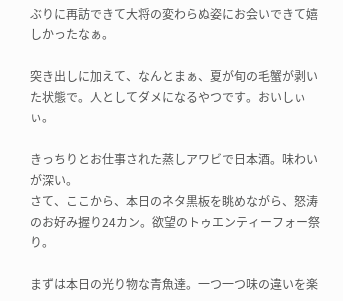ぶりに再訪できて大将の変わらぬ姿にお会いできて嬉しかったなぁ。

突き出しに加えて、なんとまぁ、夏が旬の毛蟹が剥いた状態で。人としてダメになるやつです。おいしぃぃ。

きっちりとお仕事された蒸しアワビで日本酒。味わいが深い。
さて、ここから、本日のネタ黒板を眺めながら、怒涛のお好み握り24カン。欲望のトゥエンティーフォー祭り。

まずは本日の光り物な青魚達。一つ一つ味の違いを楽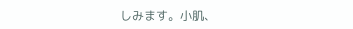しみます。小肌、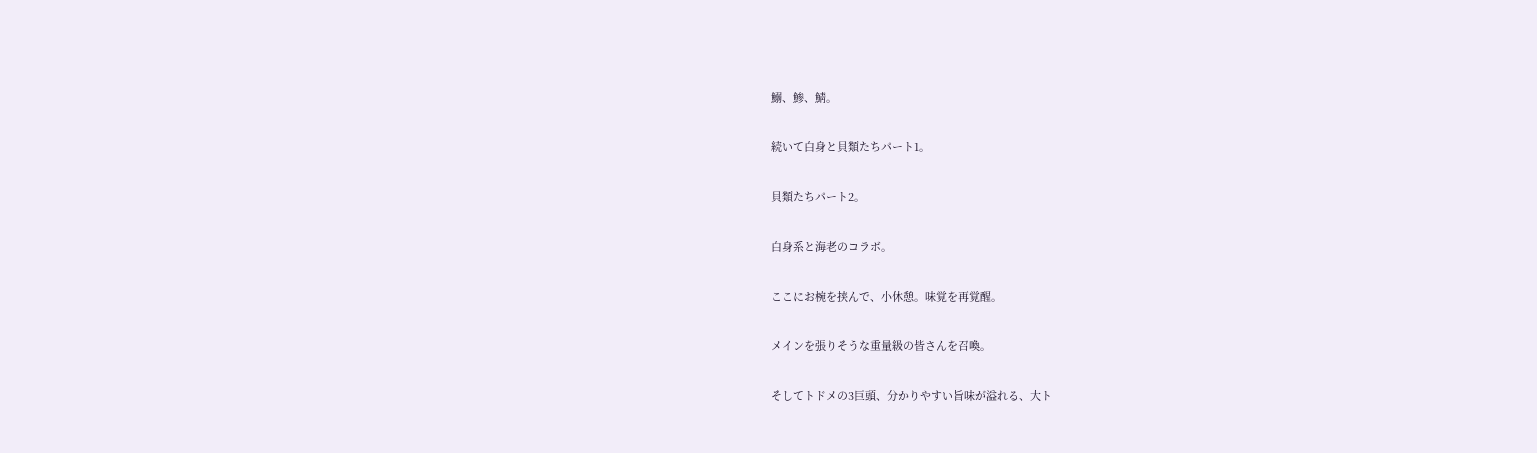鰯、鯵、鯖。

続いて白身と貝類たちパート1。

貝類たちパート2。

白身系と海老のコラボ。

ここにお椀を挟んで、小休憩。味覚を再覚醒。

メインを張りそうな重量級の皆さんを召喚。

そしてトドメの3巨頭、分かりやすい旨味が溢れる、大ト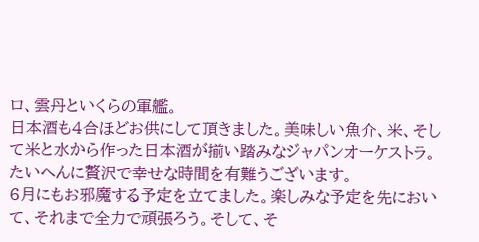ロ、雲丹といくらの軍艦。
日本酒も4合ほどお供にして頂きました。美味しい魚介、米、そして米と水から作った日本酒が揃い踏みなジャパンオーケストラ。たいへんに贅沢で幸せな時間を有難うございます。
6月にもお邪魔する予定を立てました。楽しみな予定を先において、それまで全力で頑張ろう。そして、そ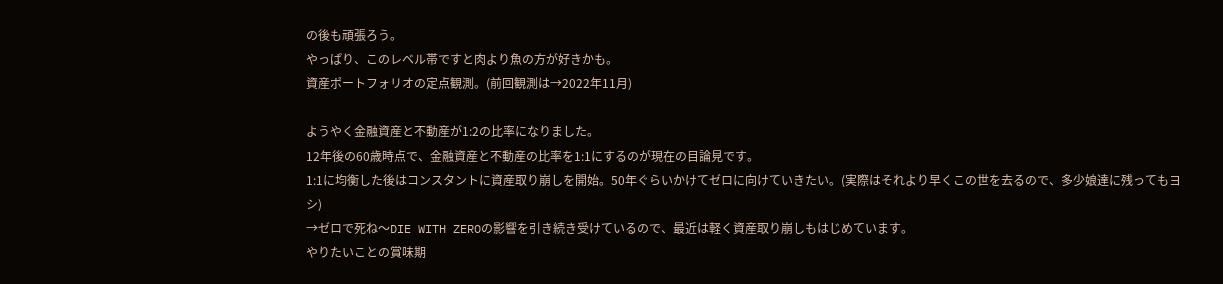の後も頑張ろう。
やっぱり、このレベル帯ですと肉より魚の方が好きかも。
資産ポートフォリオの定点観測。(前回観測は→2022年11月)

ようやく金融資産と不動産が1:2の比率になりました。
12年後の60歳時点で、金融資産と不動産の比率を1:1にするのが現在の目論見です。
1:1に均衡した後はコンスタントに資産取り崩しを開始。50年ぐらいかけてゼロに向けていきたい。(実際はそれより早くこの世を去るので、多少娘達に残ってもヨシ)
→ゼロで死ね〜DIE WITH ZEROの影響を引き続き受けているので、最近は軽く資産取り崩しもはじめています。
やりたいことの賞味期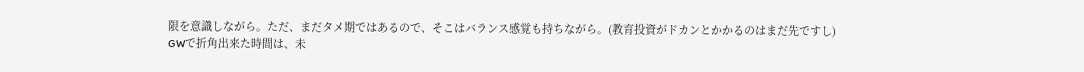限を意識しながら。ただ、まだタメ期ではあるので、そこはバランス感覚も持ちながら。(教育投資がドカンとかかるのはまだ先ですし)
GWで折角出来た時間は、未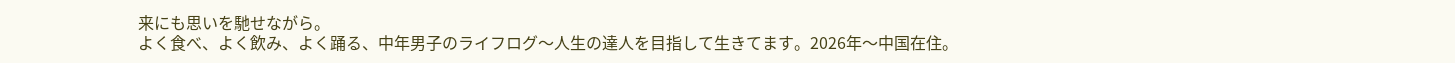来にも思いを馳せながら。
よく食べ、よく飲み、よく踊る、中年男子のライフログ〜人生の達人を目指して生きてます。2026年〜中国在住。